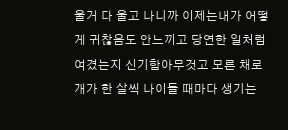울거 다 울고 나니까 이제는내가 어떻게 귀찮음도 안느끼고 당연한 일처럼 여겼는지 신기함아무것고 모른 채로 개가 한 살씩 나이들 때마다 생기는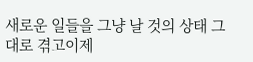새로운 일들을 그냥 날 것의 상태 그대로 겪고이제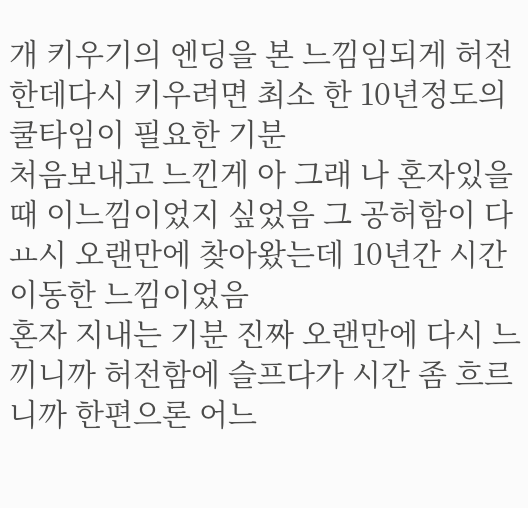개 키우기의 엔딩을 본 느낌임되게 허전한데다시 키우려면 최소 한 10년정도의 쿨타임이 필요한 기분
처음보내고 느낀게 아 그래 나 혼자있을때 이느낌이었지 싶었음 그 공허함이 다ㅛ시 오랜만에 찾아왔는데 10년간 시간이동한 느낌이었음
혼자 지내는 기분 진짜 오랜만에 다시 느끼니까 허전함에 슬프다가 시간 좀 흐르니까 한편으론 어느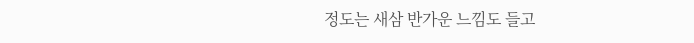정도는 새삼 반가운 느낌도 들고